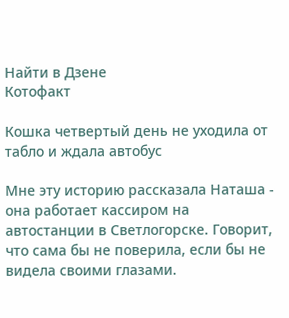Найти в Дзене
Котофакт

Кошка четвертый день не уходила от табло и ждала автобус

Мне эту историю рассказала Наташа - она работает кассиром на автостанции в Светлогорске. Говорит, что сама бы не поверила, если бы не видела своими глазами.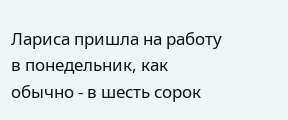Лариса пришла на работу в понедельник, как обычно - в шесть сорок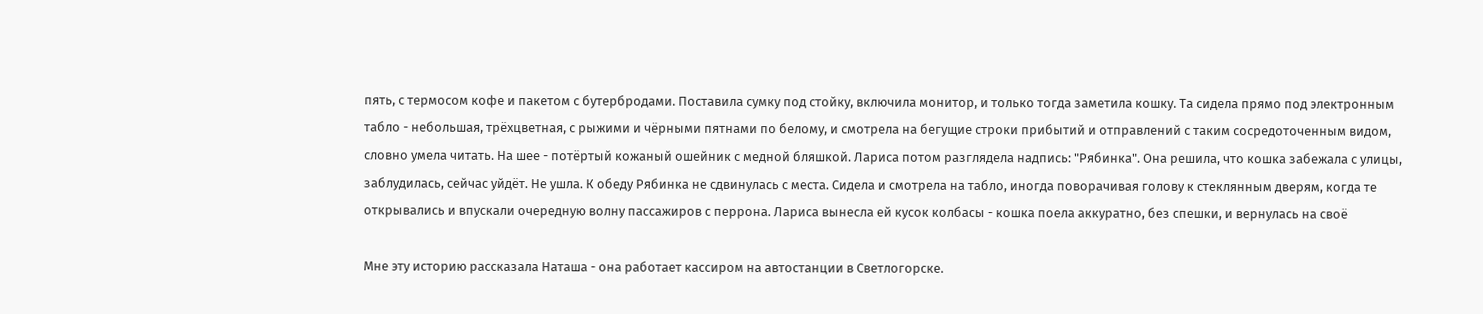пять, с термосом кофе и пакетом с бутербродами. Поставила сумку под стойку, включила монитор, и только тогда заметила кошку. Та сидела прямо под электронным табло - небольшая, трёхцветная, с рыжими и чёрными пятнами по белому, и смотрела на бегущие строки прибытий и отправлений с таким сосредоточенным видом, словно умела читать. На шее - потёртый кожаный ошейник с медной бляшкой. Лариса потом разглядела надпись: "Рябинка". Она решила, что кошка забежала с улицы, заблудилась, сейчас уйдёт. Не ушла. К обеду Рябинка не сдвинулась с места. Сидела и смотрела на табло, иногда поворачивая голову к стеклянным дверям, когда те открывались и впускали очередную волну пассажиров с перрона. Лариса вынесла ей кусок колбасы - кошка поела аккуратно, без спешки, и вернулась на своё

Мне эту историю рассказала Наташа - она работает кассиром на автостанции в Светлогорске.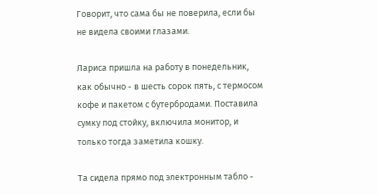Говорит, что сама бы не поверила, если бы не видела своими глазами.

Лариса пришла на работу в понедельник, как обычно - в шесть сорок пять, с термосом кофе и пакетом с бутербродами. Поставила сумку под стойку, включила монитор, и только тогда заметила кошку.

Та сидела прямо под электронным табло -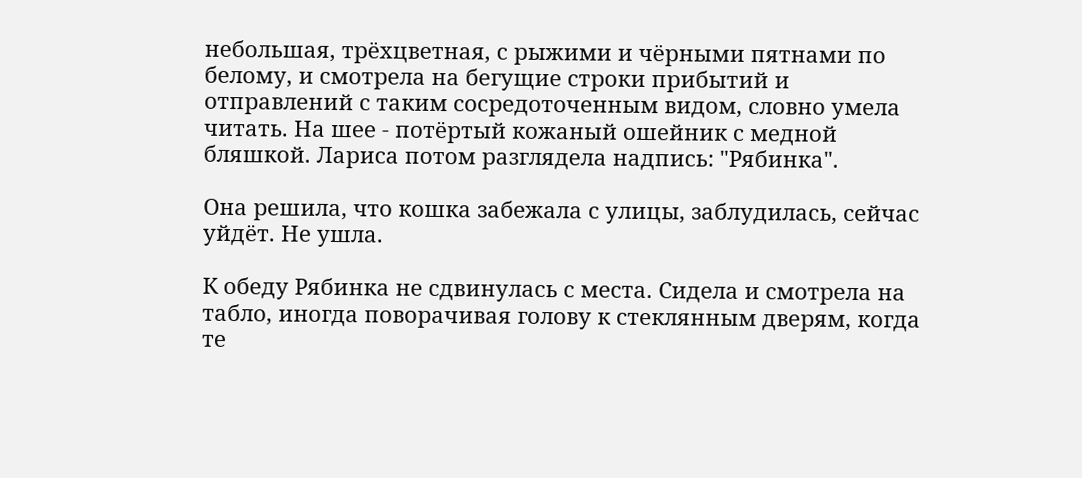небольшая, трёхцветная, с рыжими и чёрными пятнами по белому, и смотрела на бегущие строки прибытий и отправлений с таким сосредоточенным видом, словно умела читать. На шее - потёртый кожаный ошейник с медной бляшкой. Лариса потом разглядела надпись: "Рябинка".

Она решила, что кошка забежала с улицы, заблудилась, сейчас уйдёт. Не ушла.

К обеду Рябинка не сдвинулась с места. Сидела и смотрела на табло, иногда поворачивая голову к стеклянным дверям, когда те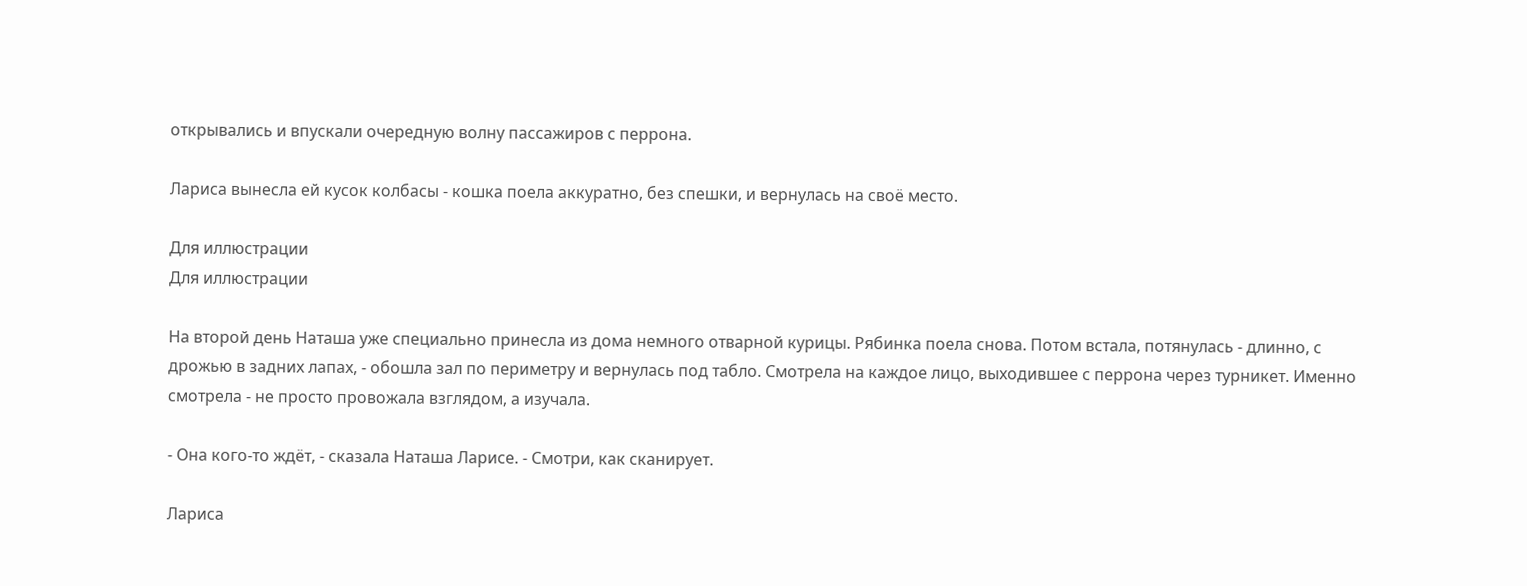открывались и впускали очередную волну пассажиров с перрона.

Лариса вынесла ей кусок колбасы - кошка поела аккуратно, без спешки, и вернулась на своё место.

Для иллюстрации
Для иллюстрации

На второй день Наташа уже специально принесла из дома немного отварной курицы. Рябинка поела снова. Потом встала, потянулась - длинно, с дрожью в задних лапах, - обошла зал по периметру и вернулась под табло. Смотрела на каждое лицо, выходившее с перрона через турникет. Именно смотрела - не просто провожала взглядом, а изучала.

- Она кого-то ждёт, - сказала Наташа Ларисе. - Смотри, как сканирует.

Лариса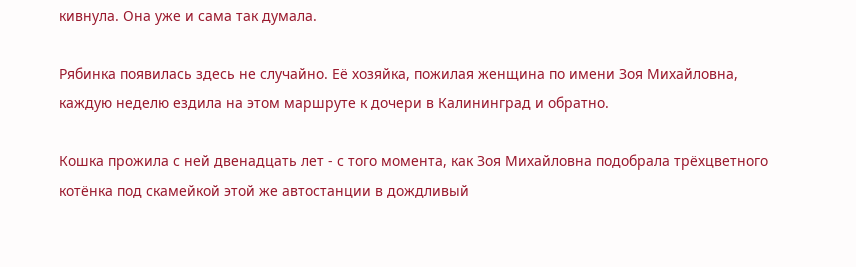кивнула. Она уже и сама так думала.

Рябинка появилась здесь не случайно. Её хозяйка, пожилая женщина по имени Зоя Михайловна, каждую неделю ездила на этом маршруте к дочери в Калининград и обратно.

Кошка прожила с ней двенадцать лет - с того момента, как Зоя Михайловна подобрала трёхцветного котёнка под скамейкой этой же автостанции в дождливый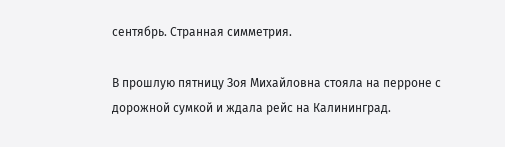сентябрь. Странная симметрия.

В прошлую пятницу Зоя Михайловна стояла на перроне с дорожной сумкой и ждала рейс на Калининград.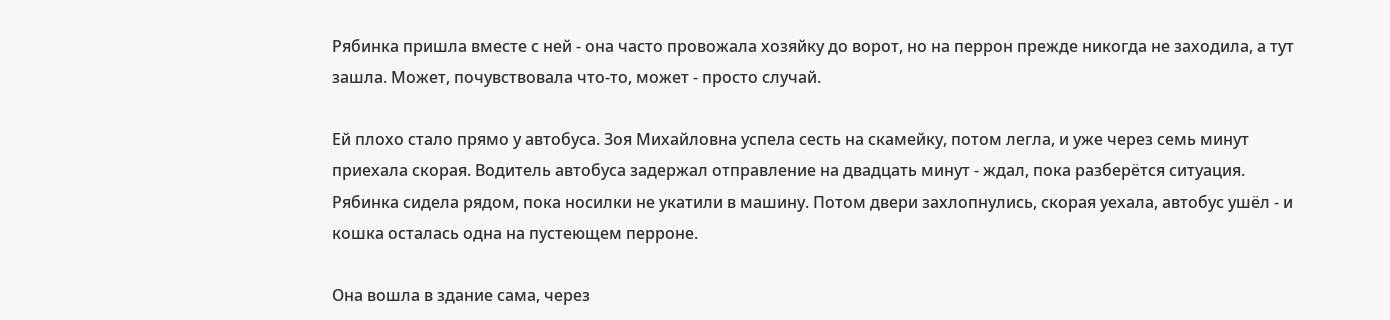Рябинка пришла вместе с ней - она часто провожала хозяйку до ворот, но на перрон прежде никогда не заходила, а тут зашла. Может, почувствовала что-то, может - просто случай.

Ей плохо стало прямо у автобуса. Зоя Михайловна успела сесть на скамейку, потом легла, и уже через семь минут приехала скорая. Водитель автобуса задержал отправление на двадцать минут - ждал, пока разберётся ситуация. Рябинка сидела рядом, пока носилки не укатили в машину. Потом двери захлопнулись, скорая уехала, автобус ушёл - и кошка осталась одна на пустеющем перроне.

Она вошла в здание сама, через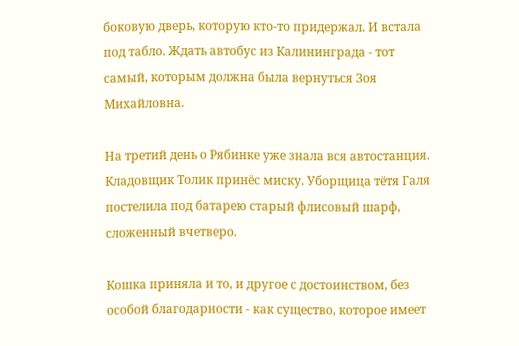боковую дверь, которую кто-то придержал. И встала под табло. Ждать автобус из Калининграда - тот самый, которым должна была вернуться Зоя Михайловна.

На третий день о Рябинке уже знала вся автостанция. Кладовщик Толик принёс миску. Уборщица тётя Галя постелила под батарею старый флисовый шарф, сложенный вчетверо.

Кошка приняла и то, и другое с достоинством, без особой благодарности - как существо, которое имеет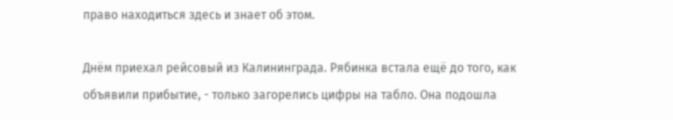право находиться здесь и знает об этом.

Днём приехал рейсовый из Калининграда. Рябинка встала ещё до того, как объявили прибытие, - только загорелись цифры на табло. Она подошла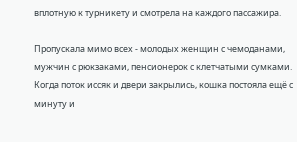вплотную к турникету и смотрела на каждого пассажира.

Пропускала мимо всех - молодых женщин с чемоданами, мужчин с рюкзаками, пенсионерок с клетчатыми сумками. Когда поток иссяк и двери закрылись, кошка постояла ещё с минуту и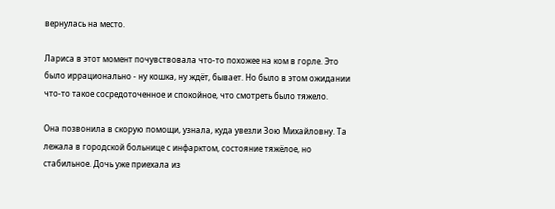вернулась на место.

Лариса в этот момент почувствовала что-то похожее на ком в горле. Это было иррационально - ну кошка, ну ждёт, бывает. Но было в этом ожидании что-то такое сосредоточенное и спокойное, что смотреть было тяжело.

Она позвонила в скорую помощи, узнала, куда увезли Зою Михайловну. Та лежала в городской больнице с инфарктом, состояние тяжёлое, но стабильное. Дочь уже приехала из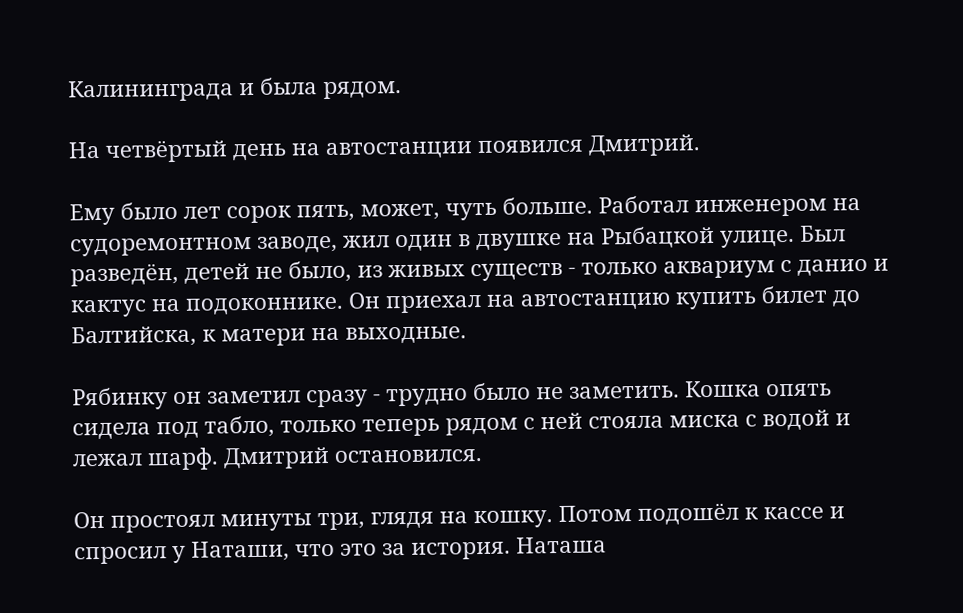Калининграда и была рядом.

На четвёртый день на автостанции появился Дмитрий.

Ему было лет сорок пять, может, чуть больше. Работал инженером на судоремонтном заводе, жил один в двушке на Рыбацкой улице. Был разведён, детей не было, из живых существ - только аквариум с данио и кактус на подоконнике. Он приехал на автостанцию купить билет до Балтийска, к матери на выходные.

Рябинку он заметил сразу - трудно было не заметить. Кошка опять сидела под табло, только теперь рядом с ней стояла миска с водой и лежал шарф. Дмитрий остановился.

Он простоял минуты три, глядя на кошку. Потом подошёл к кассе и спросил у Наташи, что это за история. Наташа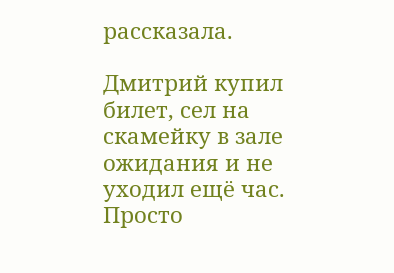рассказала.

Дмитрий купил билет, сел на скамейку в зале ожидания и не уходил ещё час. Просто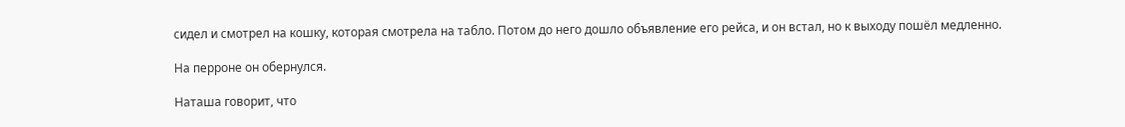сидел и смотрел на кошку, которая смотрела на табло. Потом до него дошло объявление его рейса, и он встал, но к выходу пошёл медленно.

На перроне он обернулся.

Наташа говорит, что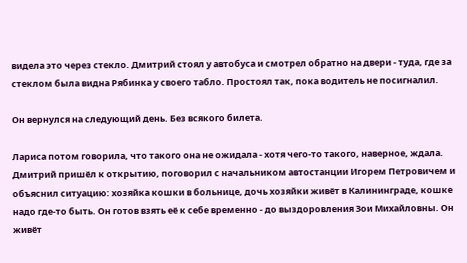видела это через стекло. Дмитрий стоял у автобуса и смотрел обратно на двери - туда, где за стеклом была видна Рябинка у своего табло. Простоял так, пока водитель не посигналил.

Он вернулся на следующий день. Без всякого билета.

Лариса потом говорила, что такого она не ожидала - хотя чего-то такого, наверное, ждала. Дмитрий пришёл к открытию, поговорил с начальником автостанции Игорем Петровичем и объяснил ситуацию: хозяйка кошки в больнице, дочь хозяйки живёт в Калининграде, кошке надо где-то быть. Он готов взять её к себе временно - до выздоровления Зои Михайловны. Он живёт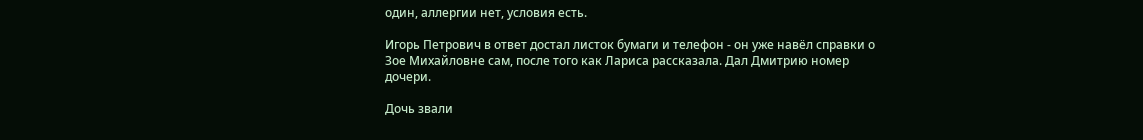один, аллергии нет, условия есть.

Игорь Петрович в ответ достал листок бумаги и телефон - он уже навёл справки о Зое Михайловне сам, после того как Лариса рассказала. Дал Дмитрию номер дочери.

Дочь звали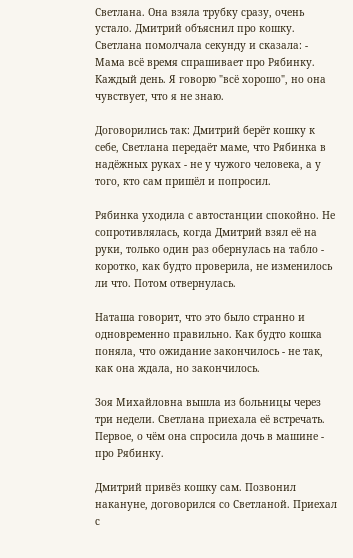Светлана. Она взяла трубку сразу, очень устало. Дмитрий объяснил про кошку. Светлана помолчала секунду и сказала: - Мама всё время спрашивает про Рябинку. Каждый день. Я говорю "всё хорошо", но она чувствует, что я не знаю.

Договорились так: Дмитрий берёт кошку к себе, Светлана передаёт маме, что Рябинка в надёжных руках - не у чужого человека, а у того, кто сам пришёл и попросил.

Рябинка уходила с автостанции спокойно. Не сопротивлялась, когда Дмитрий взял её на руки, только один раз обернулась на табло - коротко, как будто проверила, не изменилось ли что. Потом отвернулась.

Наташа говорит, что это было странно и одновременно правильно. Как будто кошка поняла, что ожидание закончилось - не так, как она ждала, но закончилось.

Зоя Михайловна вышла из больницы через три недели. Светлана приехала её встречать. Первое, о чём она спросила дочь в машине - про Рябинку.

Дмитрий привёз кошку сам. Позвонил накануне, договорился со Светланой. Приехал с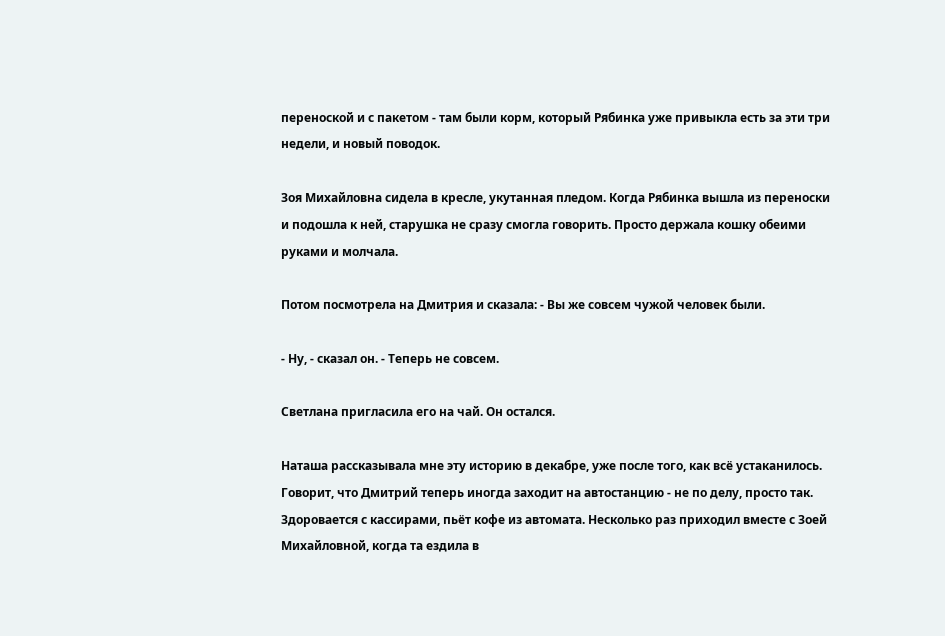переноской и с пакетом - там были корм, который Рябинка уже привыкла есть за эти три недели, и новый поводок.

Зоя Михайловна сидела в кресле, укутанная пледом. Когда Рябинка вышла из переноски и подошла к ней, старушка не сразу смогла говорить. Просто держала кошку обеими руками и молчала.

Потом посмотрела на Дмитрия и сказала: - Вы же совсем чужой человек были.

- Ну, - сказал он. - Теперь не совсем.

Светлана пригласила его на чай. Он остался.

Наташа рассказывала мне эту историю в декабре, уже после того, как всё устаканилось. Говорит, что Дмитрий теперь иногда заходит на автостанцию - не по делу, просто так. Здоровается с кассирами, пьёт кофе из автомата. Несколько раз приходил вместе с Зоей Михайловной, когда та ездила в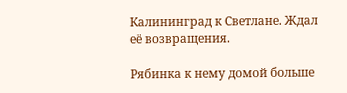Калининград к Светлане. Ждал её возвращения.

Рябинка к нему домой больше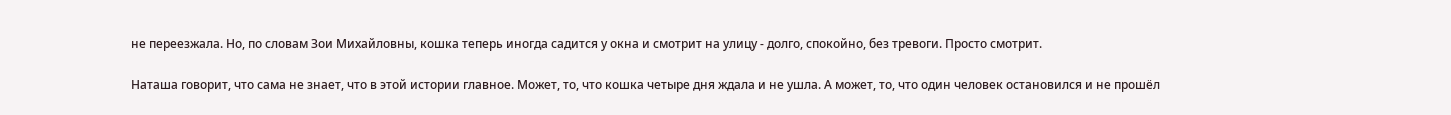не переезжала. Но, по словам Зои Михайловны, кошка теперь иногда садится у окна и смотрит на улицу - долго, спокойно, без тревоги. Просто смотрит.

Наташа говорит, что сама не знает, что в этой истории главное. Может, то, что кошка четыре дня ждала и не ушла. А может, то, что один человек остановился и не прошёл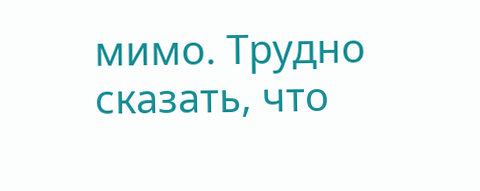мимо. Трудно сказать, что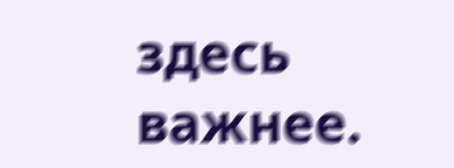здесь важнее.